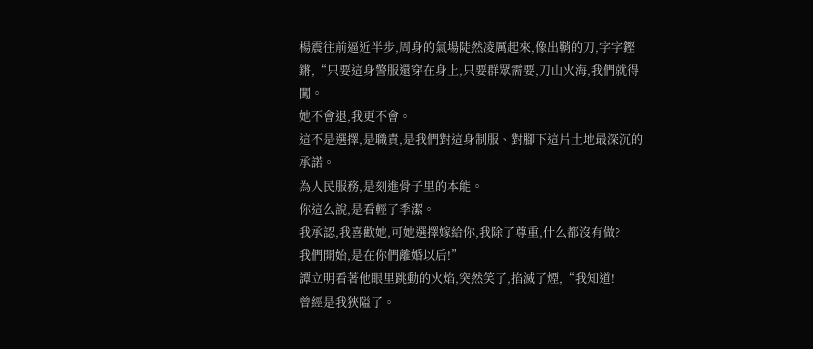楊震往前逼近半步,周身的氣場陡然凌厲起來,像出鞘的刀,字字鏗鏘,“只要這身警服還穿在身上,只要群眾需要,刀山火海,我們就得闖。
她不會退,我更不會。
這不是選擇,是職責,是我們對這身制服、對腳下這片土地最深沉的承諾。
為人民服務,是刻進骨子里的本能。
你這么說,是看輕了季潔。
我承認,我喜歡她,可她選擇嫁給你,我除了尊重,什么都沒有做?
我們開始,是在你們離婚以后!”
譚立明看著他眼里跳動的火焰,突然笑了,掐滅了煙,“我知道!
曾經是我狹隘了。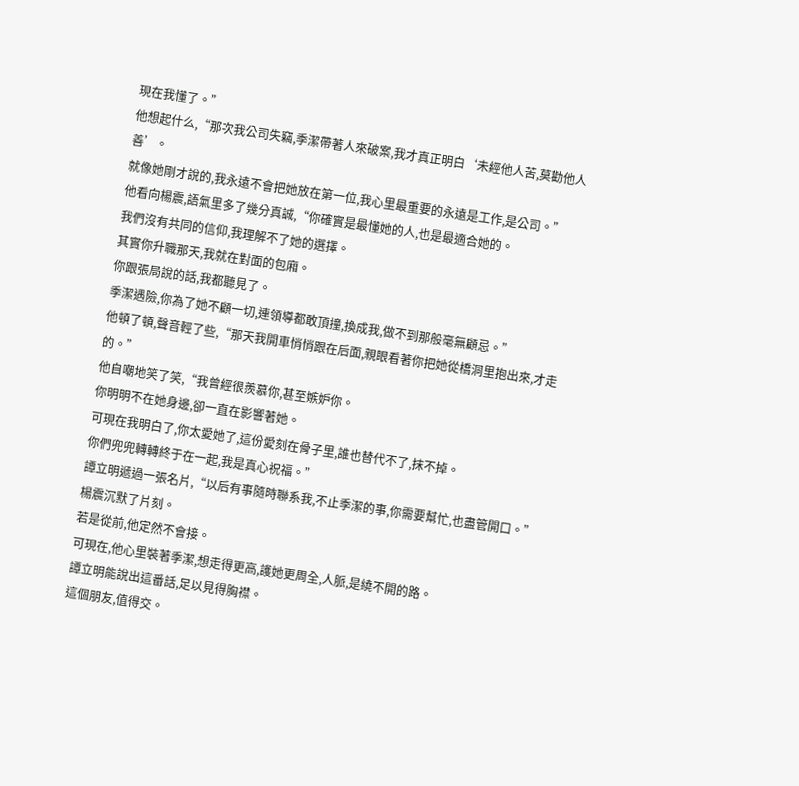現在我懂了。”
他想起什么,“那次我公司失竊,季潔帶著人來破案,我才真正明白‘未經他人苦,莫勸他人善’。
就像她剛才說的,我永遠不會把她放在第一位,我心里最重要的永遠是工作,是公司。”
他看向楊震,語氣里多了幾分真誠,“你確實是最懂她的人,也是最適合她的。
我們沒有共同的信仰,我理解不了她的選擇。
其實你升職那天,我就在對面的包廂。
你跟張局說的話,我都聽見了。
季潔遇險,你為了她不顧一切,連領導都敢頂撞,換成我,做不到那般毫無顧忌。”
他頓了頓,聲音輕了些,“那天我開車悄悄跟在后面,親眼看著你把她從橋洞里抱出來,才走的。”
他自嘲地笑了笑,“我曾經很羨慕你,甚至嫉妒你。
你明明不在她身邊,卻一直在影響著她。
可現在我明白了,你太愛她了,這份愛刻在骨子里,誰也替代不了,抹不掉。
你們兜兜轉轉終于在一起,我是真心祝福。”
譚立明遞過一張名片,“以后有事隨時聯系我,不止季潔的事,你需要幫忙,也盡管開口。”
楊震沉默了片刻。
若是從前,他定然不會接。
可現在,他心里裝著季潔,想走得更高,護她更周全,人脈,是繞不開的路。
譚立明能說出這番話,足以見得胸襟。
這個朋友,值得交。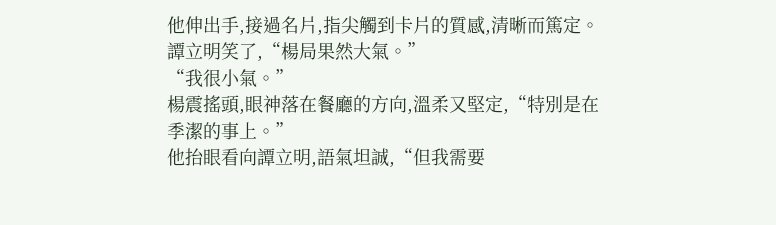他伸出手,接過名片,指尖觸到卡片的質感,清晰而篤定。
譚立明笑了,“楊局果然大氣。”
“我很小氣。”
楊震搖頭,眼神落在餐廳的方向,溫柔又堅定,“特別是在季潔的事上。”
他抬眼看向譚立明,語氣坦誠,“但我需要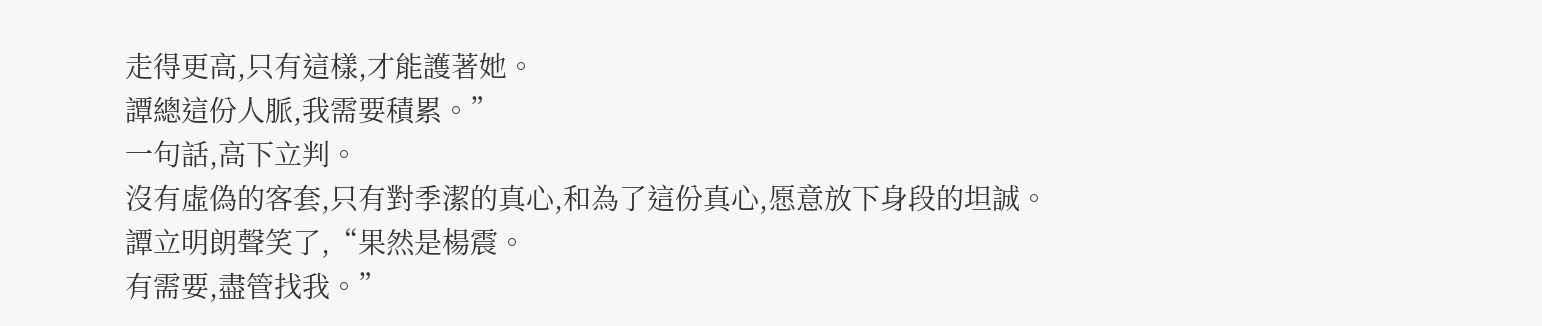走得更高,只有這樣,才能護著她。
譚總這份人脈,我需要積累。”
一句話,高下立判。
沒有虛偽的客套,只有對季潔的真心,和為了這份真心,愿意放下身段的坦誠。
譚立明朗聲笑了,“果然是楊震。
有需要,盡管找我。”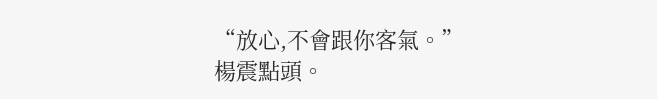“放心,不會跟你客氣。”
楊震點頭。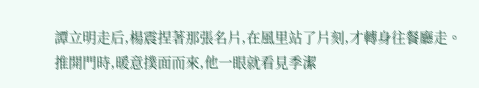譚立明走后,楊震捏著那張名片,在風里站了片刻,才轉身往餐廳走。
推開門時,暖意撲面而來,他一眼就看見季潔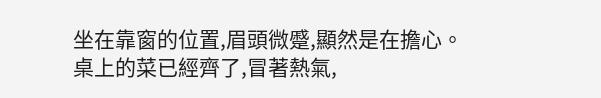坐在靠窗的位置,眉頭微蹙,顯然是在擔心。
桌上的菜已經齊了,冒著熱氣,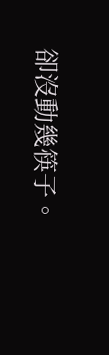卻沒動幾筷子。